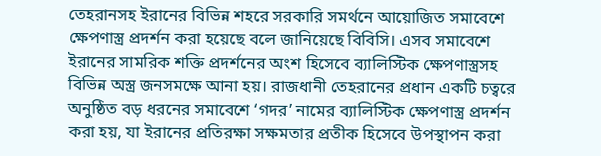তেহরানসহ ইরানের বিভিন্ন শহরে সরকারি সমর্থনে আয়োজিত সমাবেশে ক্ষেপণাস্ত্র প্রদর্শন করা হয়েছে বলে জানিয়েছে বিবিসি। এসব সমাবেশে ইরানের সামরিক শক্তি প্রদর্শনের অংশ হিসেবে ব্যালিস্টিক ক্ষেপণাস্ত্রসহ বিভিন্ন অস্ত্র জনসমক্ষে আনা হয়। রাজধানী তেহরানের প্রধান একটি চত্বরে অনুষ্ঠিত বড় ধরনের সমাবেশে ‘গদর’ নামের ব্যালিস্টিক ক্ষেপণাস্ত্র প্রদর্শন করা হয়, যা ইরানের প্রতিরক্ষা সক্ষমতার প্রতীক হিসেবে উপস্থাপন করা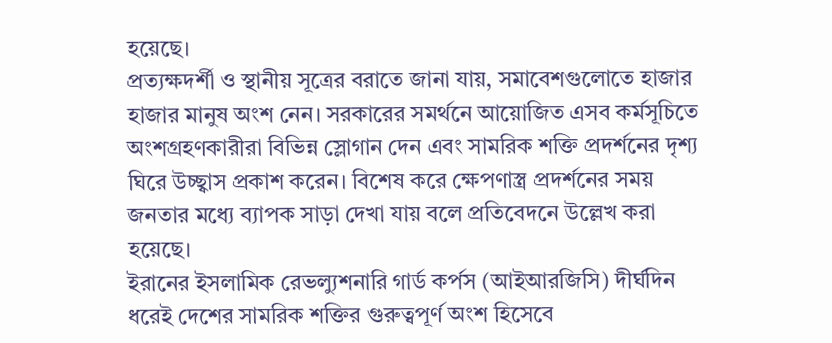হয়েছে।
প্রত্যক্ষদর্শী ও স্থানীয় সূত্রের বরাতে জানা যায়, সমাবেশগুলোতে হাজার হাজার মানুষ অংশ নেন। সরকারের সমর্থনে আয়োজিত এসব কর্মসূচিতে অংশগ্রহণকারীরা বিভিন্ন স্লোগান দেন এবং সামরিক শক্তি প্রদর্শনের দৃশ্য ঘিরে উচ্ছ্বাস প্রকাশ করেন। বিশেষ করে ক্ষেপণাস্ত্র প্রদর্শনের সময় জনতার মধ্যে ব্যাপক সাড়া দেখা যায় বলে প্রতিবেদনে উল্লেখ করা হয়েছে।
ইরানের ইসলামিক রেভল্যুশনারি গার্ড কর্পস (আইআরজিসি) দীর্ঘদিন ধরেই দেশের সামরিক শক্তির গুরুত্বপূর্ণ অংশ হিসেবে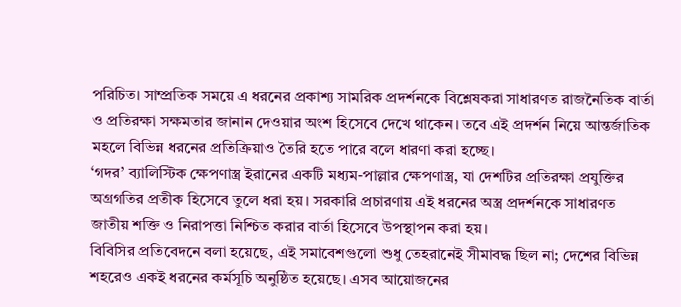পরিচিত। সাম্প্রতিক সময়ে এ ধরনের প্রকাশ্য সামরিক প্রদর্শনকে বিশ্লেষকরা সাধারণত রাজনৈতিক বার্তা ও প্রতিরক্ষা সক্ষমতার জানান দেওয়ার অংশ হিসেবে দেখে থাকেন। তবে এই প্রদর্শন নিয়ে আন্তর্জাতিক মহলে বিভিন্ন ধরনের প্রতিক্রিয়াও তৈরি হতে পারে বলে ধারণা করা হচ্ছে।
‘গদর’ ব্যালিস্টিক ক্ষেপণাস্ত্র ইরানের একটি মধ্যম-পাল্লার ক্ষেপণাস্ত্র, যা দেশটির প্রতিরক্ষা প্রযুক্তির অগ্রগতির প্রতীক হিসেবে তুলে ধরা হয়। সরকারি প্রচারণায় এই ধরনের অস্ত্র প্রদর্শনকে সাধারণত জাতীয় শক্তি ও নিরাপত্তা নিশ্চিত করার বার্তা হিসেবে উপস্থাপন করা হয়।
বিবিসির প্রতিবেদনে বলা হয়েছে, এই সমাবেশগুলো শুধু তেহরানেই সীমাবদ্ধ ছিল না; দেশের বিভিন্ন শহরেও একই ধরনের কর্মসূচি অনুষ্ঠিত হয়েছে। এসব আয়োজনের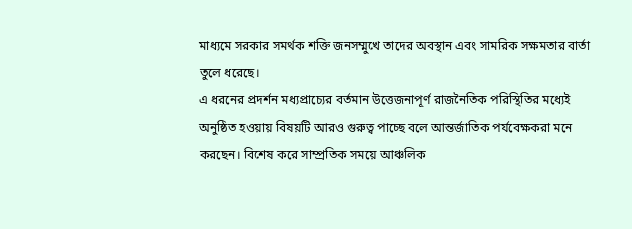মাধ্যমে সরকার সমর্থক শক্তি জনসম্মুখে তাদের অবস্থান এবং সামরিক সক্ষমতার বার্তা তুলে ধরেছে।
এ ধরনের প্রদর্শন মধ্যপ্রাচ্যের বর্তমান উত্তেজনাপূর্ণ রাজনৈতিক পরিস্থিতির মধ্যেই অনুষ্ঠিত হওয়ায় বিষয়টি আরও গুরুত্ব পাচ্ছে বলে আন্তর্জাতিক পর্যবেক্ষকরা মনে করছেন। বিশেষ করে সাম্প্রতিক সময়ে আঞ্চলিক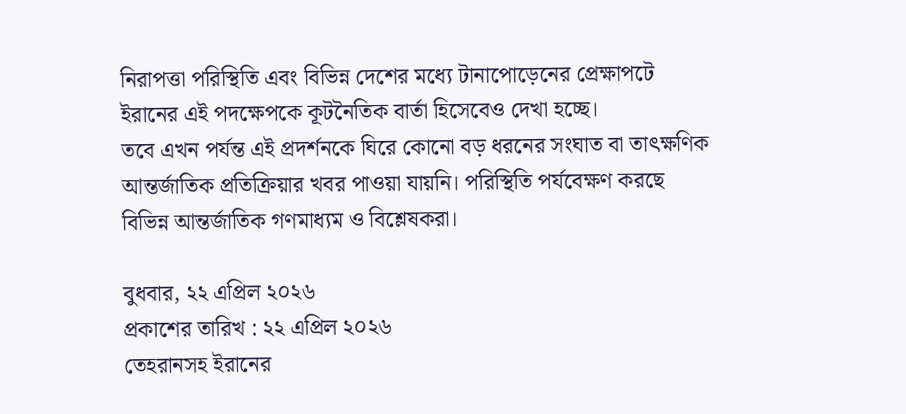নিরাপত্তা পরিস্থিতি এবং বিভিন্ন দেশের মধ্যে টানাপোড়েনের প্রেক্ষাপটে ইরানের এই পদক্ষেপকে কূটনৈতিক বার্তা হিসেবেও দেখা হচ্ছে।
তবে এখন পর্যন্ত এই প্রদর্শনকে ঘিরে কোনো বড় ধরনের সংঘাত বা তাৎক্ষণিক আন্তর্জাতিক প্রতিক্রিয়ার খবর পাওয়া যায়নি। পরিস্থিতি পর্যবেক্ষণ করছে বিভিন্ন আন্তর্জাতিক গণমাধ্যম ও বিশ্লেষকরা।

বুধবার, ২২ এপ্রিল ২০২৬
প্রকাশের তারিখ : ২২ এপ্রিল ২০২৬
তেহরানসহ ইরানের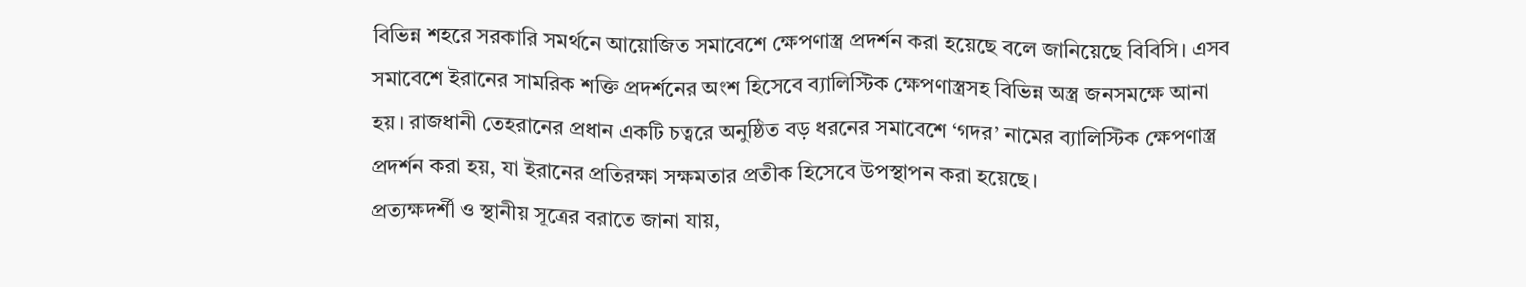বিভিন্ন শহরে সরকারি সমর্থনে আয়োজিত সমাবেশে ক্ষেপণাস্ত্র প্রদর্শন করা হয়েছে বলে জানিয়েছে বিবিসি। এসব সমাবেশে ইরানের সামরিক শক্তি প্রদর্শনের অংশ হিসেবে ব্যালিস্টিক ক্ষেপণাস্ত্রসহ বিভিন্ন অস্ত্র জনসমক্ষে আনা হয়। রাজধানী তেহরানের প্রধান একটি চত্বরে অনুষ্ঠিত বড় ধরনের সমাবেশে ‘গদর’ নামের ব্যালিস্টিক ক্ষেপণাস্ত্র প্রদর্শন করা হয়, যা ইরানের প্রতিরক্ষা সক্ষমতার প্রতীক হিসেবে উপস্থাপন করা হয়েছে।
প্রত্যক্ষদর্শী ও স্থানীয় সূত্রের বরাতে জানা যায়,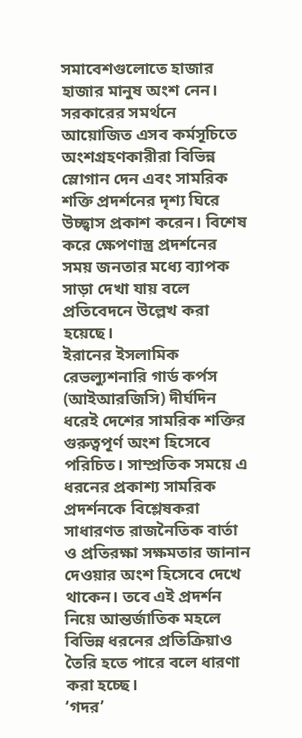সমাবেশগুলোতে হাজার হাজার মানুষ অংশ নেন। সরকারের সমর্থনে আয়োজিত এসব কর্মসূচিতে অংশগ্রহণকারীরা বিভিন্ন স্লোগান দেন এবং সামরিক শক্তি প্রদর্শনের দৃশ্য ঘিরে উচ্ছ্বাস প্রকাশ করেন। বিশেষ করে ক্ষেপণাস্ত্র প্রদর্শনের সময় জনতার মধ্যে ব্যাপক সাড়া দেখা যায় বলে প্রতিবেদনে উল্লেখ করা হয়েছে।
ইরানের ইসলামিক রেভল্যুশনারি গার্ড কর্পস (আইআরজিসি) দীর্ঘদিন ধরেই দেশের সামরিক শক্তির গুরুত্বপূর্ণ অংশ হিসেবে পরিচিত। সাম্প্রতিক সময়ে এ ধরনের প্রকাশ্য সামরিক প্রদর্শনকে বিশ্লেষকরা সাধারণত রাজনৈতিক বার্তা ও প্রতিরক্ষা সক্ষমতার জানান দেওয়ার অংশ হিসেবে দেখে থাকেন। তবে এই প্রদর্শন নিয়ে আন্তর্জাতিক মহলে বিভিন্ন ধরনের প্রতিক্রিয়াও তৈরি হতে পারে বলে ধারণা করা হচ্ছে।
‘গদর’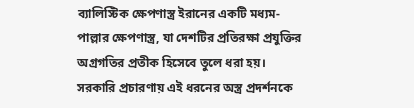ব্যালিস্টিক ক্ষেপণাস্ত্র ইরানের একটি মধ্যম-পাল্লার ক্ষেপণাস্ত্র, যা দেশটির প্রতিরক্ষা প্রযুক্তির অগ্রগতির প্রতীক হিসেবে তুলে ধরা হয়। সরকারি প্রচারণায় এই ধরনের অস্ত্র প্রদর্শনকে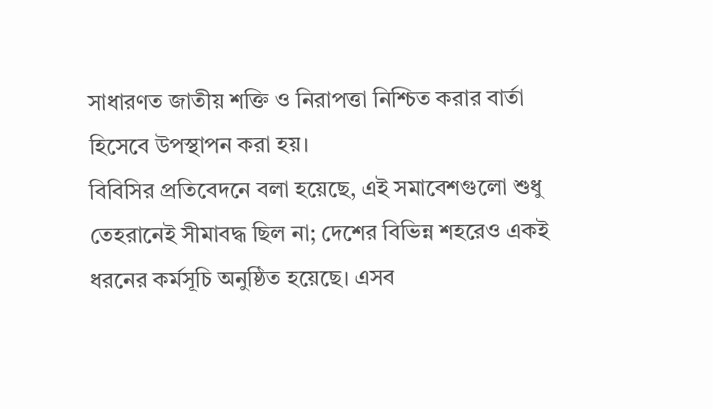সাধারণত জাতীয় শক্তি ও নিরাপত্তা নিশ্চিত করার বার্তা হিসেবে উপস্থাপন করা হয়।
বিবিসির প্রতিবেদনে বলা হয়েছে, এই সমাবেশগুলো শুধু তেহরানেই সীমাবদ্ধ ছিল না; দেশের বিভিন্ন শহরেও একই ধরনের কর্মসূচি অনুষ্ঠিত হয়েছে। এসব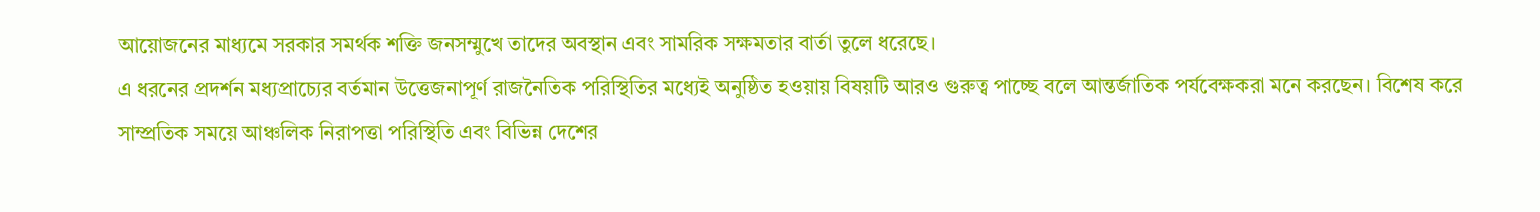আয়োজনের মাধ্যমে সরকার সমর্থক শক্তি জনসম্মুখে তাদের অবস্থান এবং সামরিক সক্ষমতার বার্তা তুলে ধরেছে।
এ ধরনের প্রদর্শন মধ্যপ্রাচ্যের বর্তমান উত্তেজনাপূর্ণ রাজনৈতিক পরিস্থিতির মধ্যেই অনুষ্ঠিত হওয়ায় বিষয়টি আরও গুরুত্ব পাচ্ছে বলে আন্তর্জাতিক পর্যবেক্ষকরা মনে করছেন। বিশেষ করে সাম্প্রতিক সময়ে আঞ্চলিক নিরাপত্তা পরিস্থিতি এবং বিভিন্ন দেশের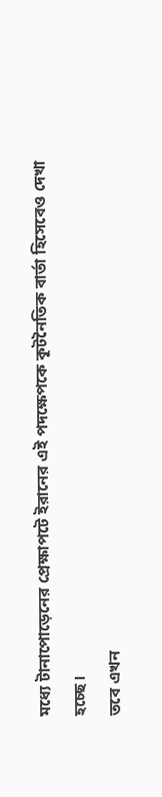মধ্যে টানাপোড়েনের প্রেক্ষাপটে ইরানের এই পদক্ষেপকে কূটনৈতিক বার্তা হিসেবেও দেখা হচ্ছে।
তবে এখন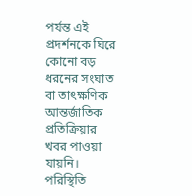পর্যন্ত এই প্রদর্শনকে ঘিরে কোনো বড় ধরনের সংঘাত বা তাৎক্ষণিক আন্তর্জাতিক প্রতিক্রিয়ার খবর পাওয়া যায়নি। পরিস্থিতি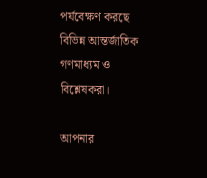পর্যবেক্ষণ করছে বিভিন্ন আন্তর্জাতিক গণমাধ্যম ও বিশ্লেষকরা।

আপনার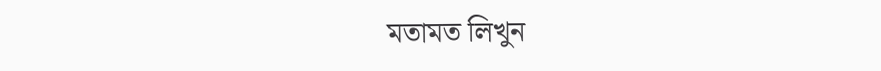মতামত লিখুন